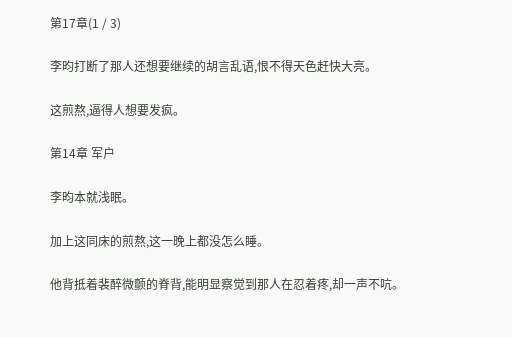第17章(1 / 3)

李昀打断了那人还想要继续的胡言乱语,恨不得天色赶快大亮。

这煎熬,逼得人想要发疯。

第14章 军户

李昀本就浅眠。

加上这同床的煎熬,这一晚上都没怎么睡。

他背抵着裴醉微颤的脊背,能明显察觉到那人在忍着疼,却一声不吭。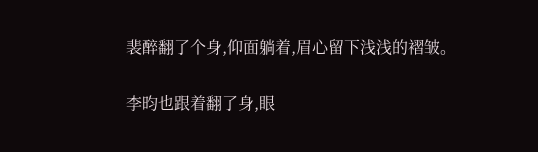裴醉翻了个身,仰面躺着,眉心留下浅浅的褶皱。

李昀也跟着翻了身,眼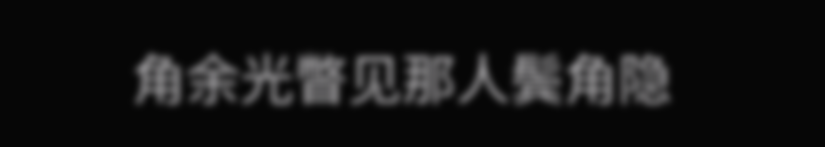角余光瞥见那人鬓角隐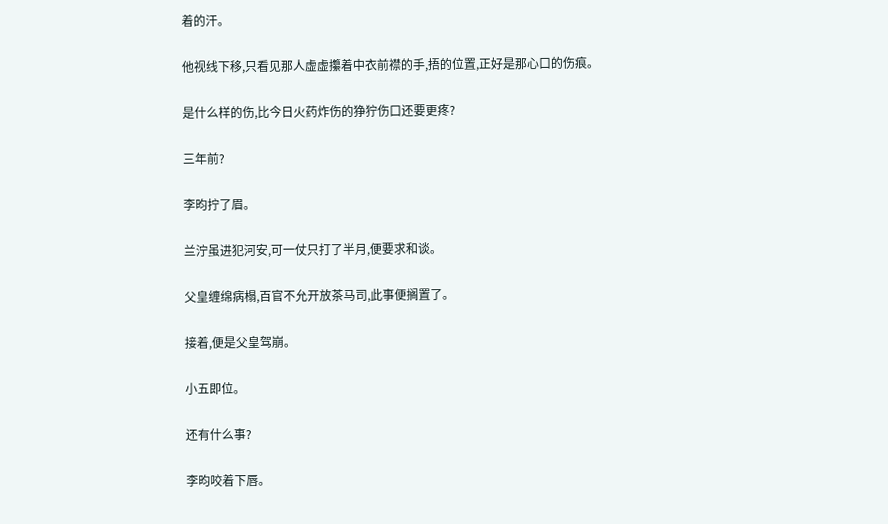着的汗。

他视线下移,只看见那人虚虚攥着中衣前襟的手,捂的位置,正好是那心口的伤痕。

是什么样的伤,比今日火药炸伤的狰狞伤口还要更疼?

三年前?

李昀拧了眉。

兰泞虽进犯河安,可一仗只打了半月,便要求和谈。

父皇缠绵病榻,百官不允开放茶马司,此事便搁置了。

接着,便是父皇驾崩。

小五即位。

还有什么事?

李昀咬着下唇。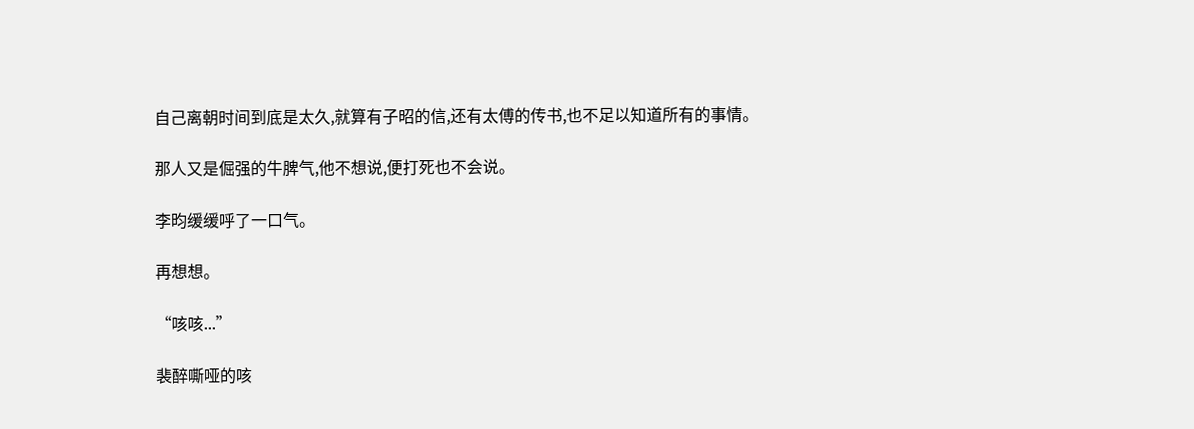自己离朝时间到底是太久,就算有子昭的信,还有太傅的传书,也不足以知道所有的事情。

那人又是倔强的牛脾气,他不想说,便打死也不会说。

李昀缓缓呼了一口气。

再想想。

“咳咳...”

裴醉嘶哑的咳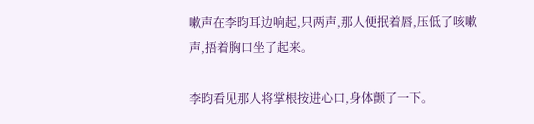嗽声在李昀耳边响起,只两声,那人便抿着唇,压低了咳嗽声,捂着胸口坐了起来。

李昀看见那人将掌根按进心口,身体颤了一下。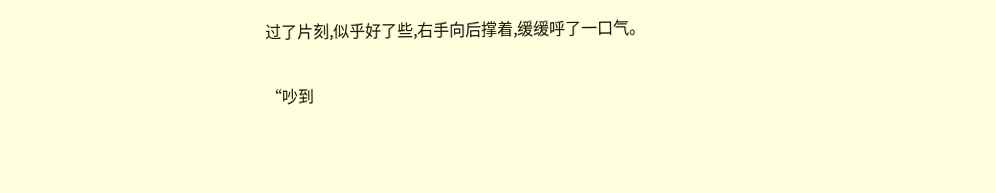过了片刻,似乎好了些,右手向后撑着,缓缓呼了一口气。

“吵到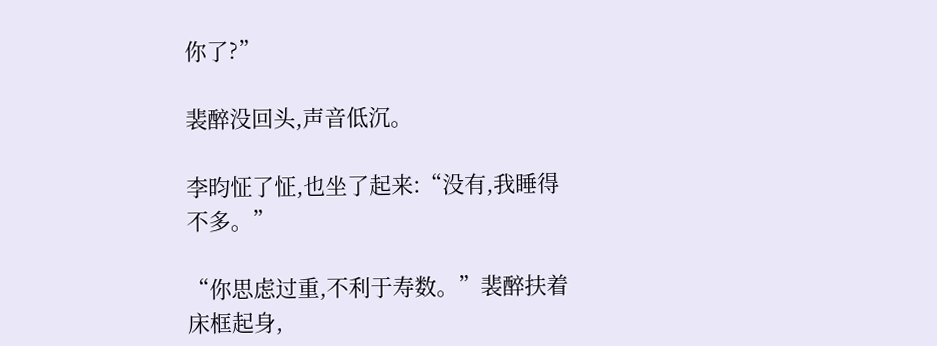你了?”

裴醉没回头,声音低沉。

李昀怔了怔,也坐了起来:“没有,我睡得不多。”

“你思虑过重,不利于寿数。”裴醉扶着床框起身,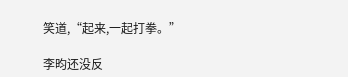笑道,“起来,一起打拳。”

李昀还没反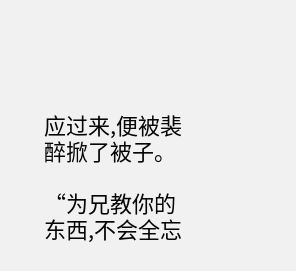应过来,便被裴醉掀了被子。

“为兄教你的东西,不会全忘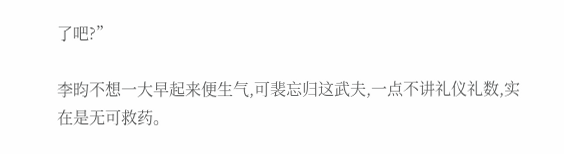了吧?”

李昀不想一大早起来便生气,可裴忘归这武夫,一点不讲礼仪礼数,实在是无可救药。